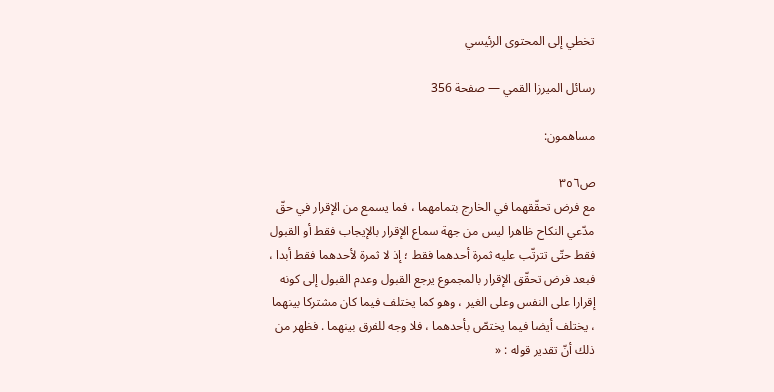تخطي إلى المحتوى الرئيسي

رسائل الميرزا القمي — صفحة 356

مساهمون:

ص٣٥٦
مع فرض تحقّقهما في الخارج بتمامهما ، فما يسمع من الإقرار في حقّ مدّعي النكاح ظاهرا ليس من جهة سماع الإقرار بالإيجاب فقط أو القبول فقط حتّى تترتّب عليه ثمرة أحدهما فقط ؛ إذ لا ثمرة لأحدهما فقط أبدا ، فبعد فرض تحقّق الإقرار بالمجموع يرجع القبول وعدم القبول إلى كونه إقرارا على النفس وعلى الغير ، وهو كما يختلف فيما كان مشتركا بينهما ، يختلف أيضا فيما يختصّ بأحدهما ، فلا وجه للفرق بينهما . فظهر من ذلك أنّ تقدير قوله : «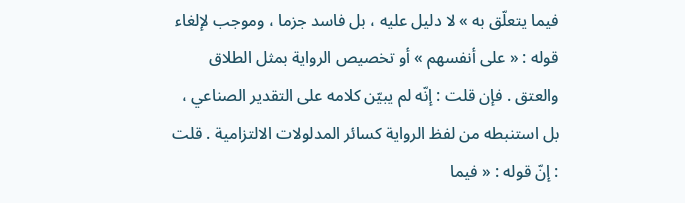فيما يتعلّق به » لا دليل عليه ، بل فاسد جزما ، وموجب لإلغاء قوله : « على أنفسهم » أو تخصيص الرواية بمثل الطلاق والعتق . فإن قلت : إنّه لم يبيّن كلامه على التقدير الصناعي ، بل استنبطه من لفظ الرواية كسائر المدلولات الالتزامية . قلت : إنّ قوله : « فيما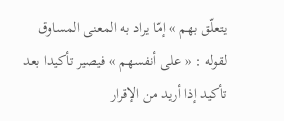يتعلّق بهم » إمّا يراد به المعنى المساوق لقوله : « على أنفسهم » فيصير تأكيدا بعد تأكيد إذا أريد من الإقرار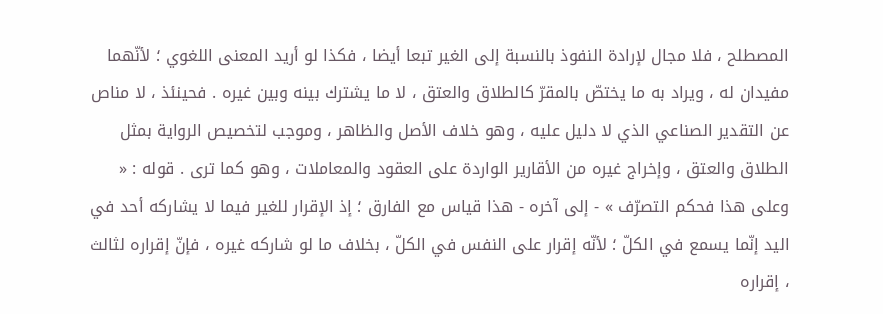المصطلح ، فلا مجال لإرادة النفوذ بالنسبة إلى الغير تبعا أيضا ، فكذا لو أريد المعنى اللغوي ؛ لأنّهما مفيدان له ، ويراد به ما يختصّ بالمقرّ كالطلاق والعتق ، لا ما يشترك بينه وبين غيره . فحينئذ ، لا مناص عن التقدير الصناعي الذي لا دليل عليه ، وهو خلاف الأصل والظاهر ، وموجب لتخصيص الرواية بمثل الطلاق والعتق ، وإخراج غيره من الأقارير الواردة على العقود والمعاملات ، وهو كما ترى . قوله : « وعلى هذا فحكم التصرّف » - إلى آخره - هذا قياس مع الفارق ؛ إذ الإقرار للغير فيما لا يشاركه أحد في اليد إنّما يسمع في الكلّ ؛ لأنّه إقرار على النفس في الكلّ ، بخلاف ما لو شاركه غيره ، فإنّ إقراره لثالث ، إقراره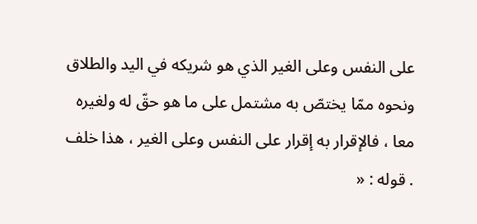على النفس وعلى الغير الذي هو شريكه في اليد والطلاق ونحوه ممّا يختصّ به مشتمل على ما هو حقّ له ولغيره معا ، فالإقرار به إقرار على النفس وعلى الغير ، هذا خلف . قوله : «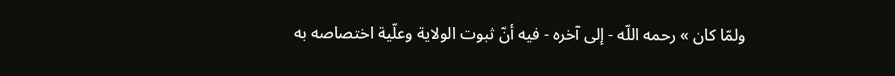ولمّا كان » رحمه اللّه - إلى آخره - فيه أنّ ثبوت الولاية وعلّية اختصاصه به